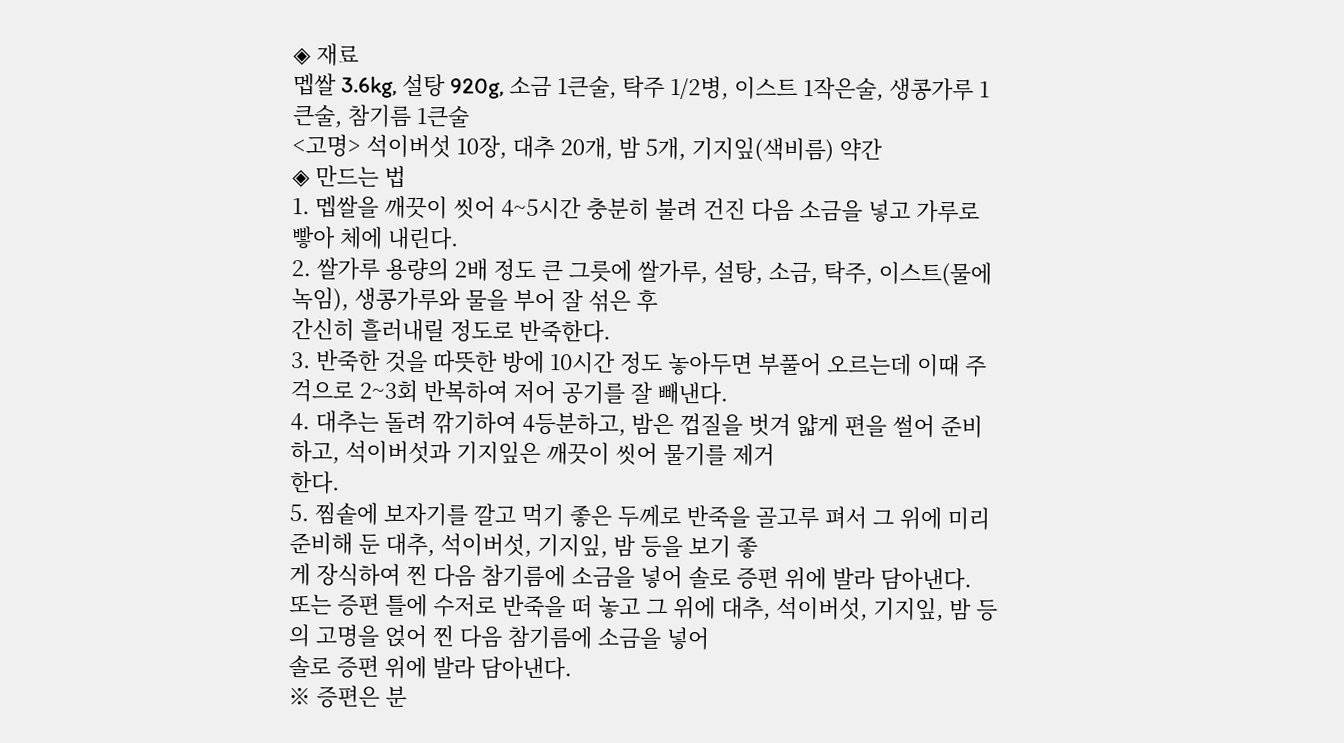◈ 재료
멥쌀 3.6kg, 설탕 920g, 소금 1큰술, 탁주 1/2병, 이스트 1작은술, 생콩가루 1큰술, 참기름 1큰술
<고명> 석이버섯 10장, 대추 20개, 밤 5개, 기지잎(색비름) 약간
◈ 만드는 법
1. 멥쌀을 깨끗이 씻어 4~5시간 충분히 불려 건진 다음 소금을 넣고 가루로 빻아 체에 내린다.
2. 쌀가루 용량의 2배 정도 큰 그릇에 쌀가루, 설탕, 소금, 탁주, 이스트(물에녹임), 생콩가루와 물을 부어 잘 섞은 후
간신히 흘러내릴 정도로 반죽한다.
3. 반죽한 것을 따뜻한 방에 10시간 정도 놓아두면 부풀어 오르는데 이때 주걱으로 2~3회 반복하여 저어 공기를 잘 빼낸다.
4. 대추는 돌려 깎기하여 4등분하고, 밤은 껍질을 벗겨 얇게 편을 썰어 준비하고, 석이버섯과 기지잎은 깨끗이 씻어 물기를 제거
한다.
5. 찜솥에 보자기를 깔고 먹기 좋은 두께로 반죽을 골고루 펴서 그 위에 미리 준비해 둔 대추, 석이버섯, 기지잎, 밤 등을 보기 좋
게 장식하여 찐 다음 참기름에 소금을 넣어 솔로 증편 위에 발라 담아낸다.
또는 증편 틀에 수저로 반죽을 떠 놓고 그 위에 대추, 석이버섯, 기지잎, 밤 등의 고명을 얹어 찐 다음 참기름에 소금을 넣어
솔로 증편 위에 발라 담아낸다.
※ 증편은 분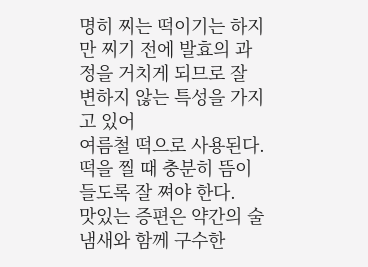명히 찌는 떡이기는 하지만 찌기 전에 발효의 과정을 거치게 되므로 잘 변하지 않는 특성을 가지고 있어
여름철 떡으로 사용된다. 떡을 찔 때 충분히 뜸이 들도록 잘 쪄야 한다.
맛있는 증편은 약간의 술 냄새와 함께 구수한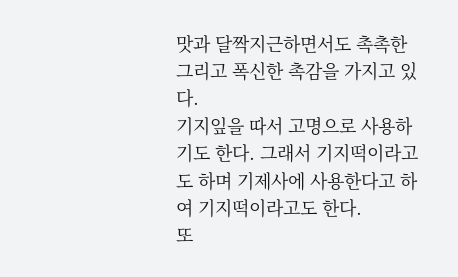맛과 달짝지근하면서도 촉촉한 그리고 폭신한 촉감을 가지고 있다.
기지잎을 따서 고명으로 사용하기도 한다. 그래서 기지떡이라고도 하며 기제사에 사용한다고 하여 기지떡이라고도 한다.
또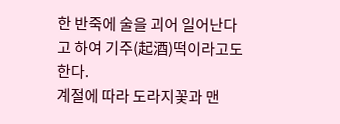한 반죽에 술을 괴어 일어난다고 하여 기주(起酒)떡이라고도 한다.
계절에 따라 도라지꽃과 맨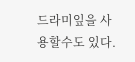드라미잎을 사용할수도 있다.